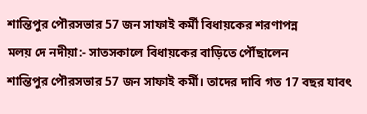শান্তিপুর পৌরসভার 57 জন সাফাই কর্মী বিধায়কের শরণাপন্ন
মলয় দে নদীয়া:- সাতসকালে বিধায়কের বাড়িতে পৌঁছালেন
শান্তিপুর পৌরসভার 57 জন সাফাই কর্মী। তাদের দাবি গত 17 বছর যাবৎ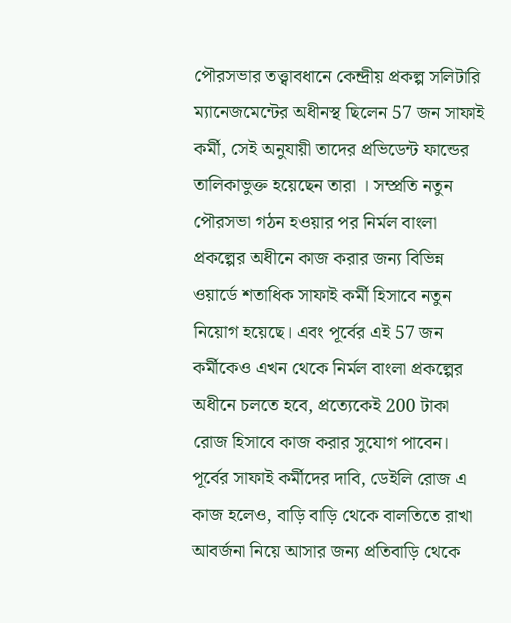পৌরসভার তত্ত্বাবধানে কেন্দ্রীয় প্রকল্প সলিটারি ম্যানেজমেন্টের অধীনস্থ ছিলেন 57 জন সাফাই কর্মী, সেই অনুযায়ী তাদের প্রভিডেন্ট ফান্ডের তালিকাভুক্ত হয়েছেন তারা । সম্প্রতি নতুন পৌরসভা গঠন হওয়ার পর নির্মল বাংলা প্রকল্পের অধীনে কাজ করার জন্য বিভিন্ন ওয়ার্ডে শতাধিক সাফাই কর্মী হিসাবে নতুন নিয়োগ হয়েছে। এবং পূর্বের এই 57 জন কর্মীকেও এখন থেকে নির্মল বাংলা প্রকল্পের অধীনে চলতে হবে, প্রত্যেকেই 200 টাকা রোজ হিসাবে কাজ করার সুযোগ পাবেন। পূর্বের সাফাই কর্মীদের দাবি, ডেইলি রোজ এ কাজ হলেও, বাড়ি বাড়ি থেকে বালতিতে রাখা আবর্জনা নিয়ে আসার জন্য প্রতিবাড়ি থেকে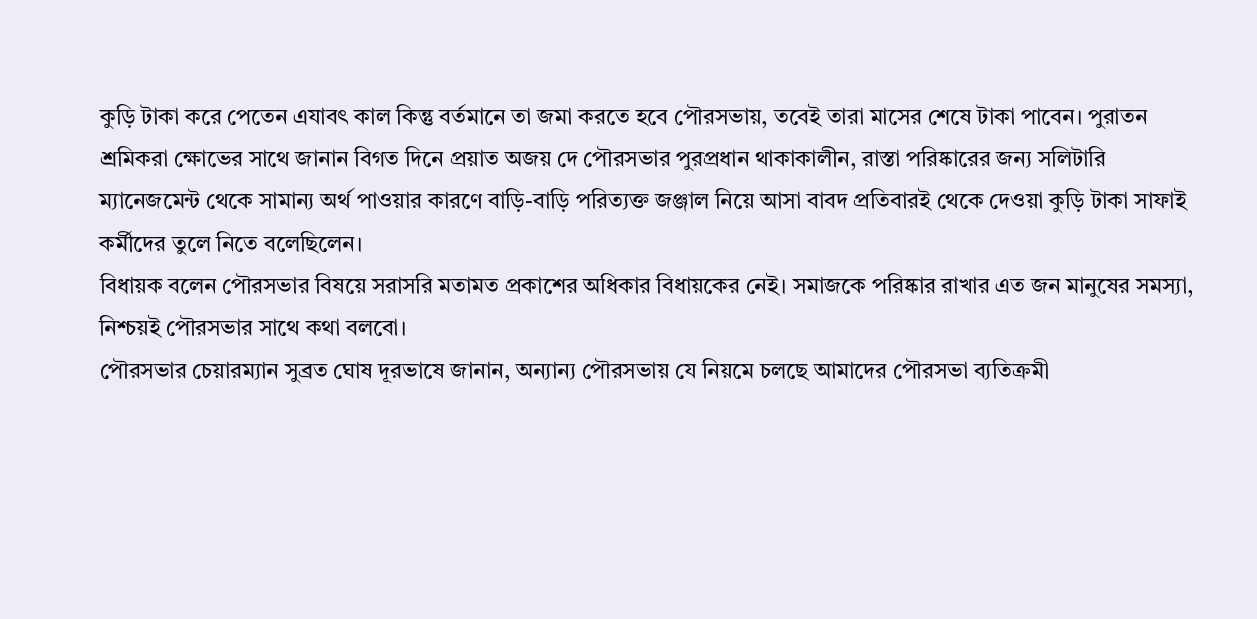কুড়ি টাকা করে পেতেন এযাবৎ কাল কিন্তু বর্তমানে তা জমা করতে হবে পৌরসভায়, তবেই তারা মাসের শেষে টাকা পাবেন। পুরাতন শ্রমিকরা ক্ষোভের সাথে জানান বিগত দিনে প্রয়াত অজয় দে পৌরসভার পুরপ্রধান থাকাকালীন, রাস্তা পরিষ্কারের জন্য সলিটারি ম্যানেজমেন্ট থেকে সামান্য অর্থ পাওয়ার কারণে বাড়ি-বাড়ি পরিত্যক্ত জঞ্জাল নিয়ে আসা বাবদ প্রতিবারই থেকে দেওয়া কুড়ি টাকা সাফাই কর্মীদের তুলে নিতে বলেছিলেন।
বিধায়ক বলেন পৌরসভার বিষয়ে সরাসরি মতামত প্রকাশের অধিকার বিধায়কের নেই। সমাজকে পরিষ্কার রাখার এত জন মানুষের সমস্যা, নিশ্চয়ই পৌরসভার সাথে কথা বলবো।
পৌরসভার চেয়ারম্যান সুব্রত ঘোষ দূরভাষে জানান, অন্যান্য পৌরসভায় যে নিয়মে চলছে আমাদের পৌরসভা ব্যতিক্রমী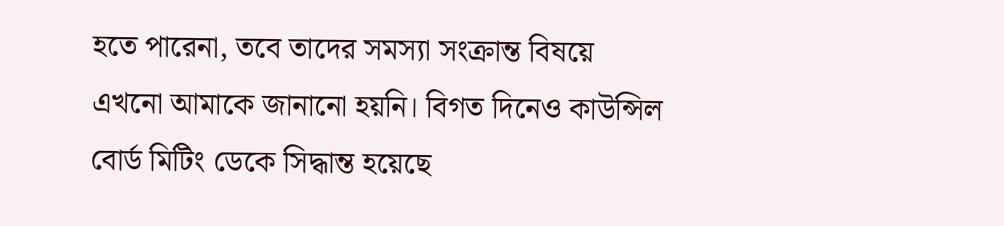হতে পারেনা, তবে তাদের সমস্যা সংক্রান্ত বিষয়ে এখনো আমাকে জানানো হয়নি। বিগত দিনেও কাউন্সিল বোর্ড মিটিং ডেকে সিদ্ধান্ত হয়েছে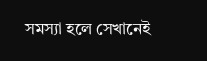সমস্যা হলে সেখানেই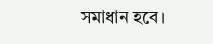সমাধান হবে।